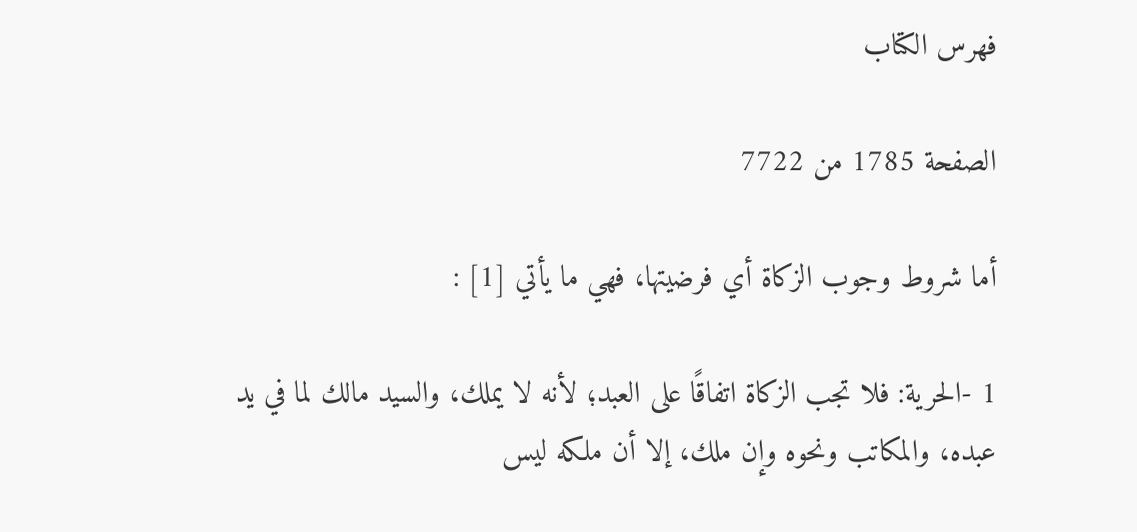فهرس الكتاب

الصفحة 1785 من 7722

أما شروط وجوب الزكاة أي فرضيتها، فهي ما يأتي [1] :

1 -الحرية: فلا تجب الزكاة اتفاقًا على العبد؛ لأنه لا يملك، والسيد مالك لما في يد عبده، والمكاتب ونحوه وإن ملك، إلا أن ملكه ليس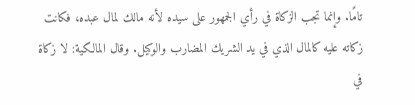تامًا. وإنما تجب الزكاة في رأي الجمهور على سيده لأنه مالك لمال عبده، فكانت زكاته عليه كالمال الذي في يد الشريك المضارب والوكيل. وقال المالكية: لا زكاة في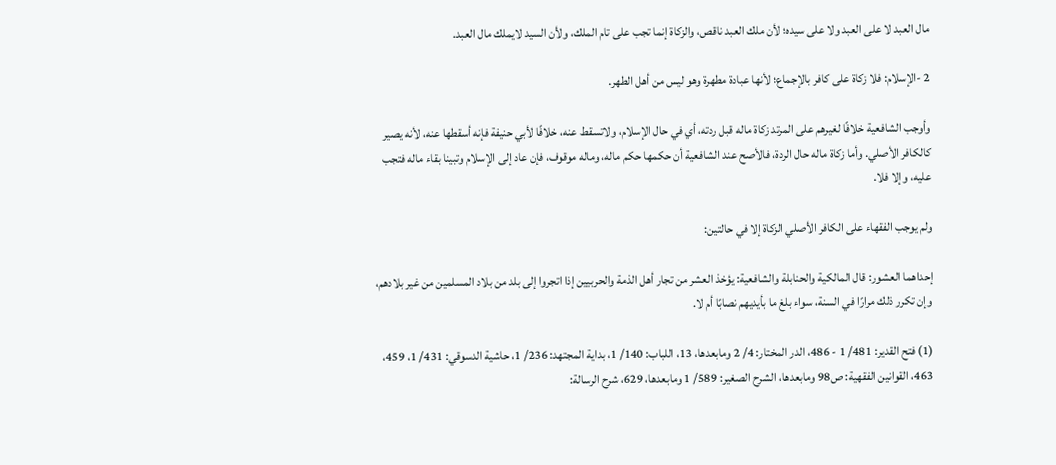مال العبد لا على العبد ولا على سيده؛ لأن ملك العبد ناقص، والزكاة إنما تجب على تام الملك، ولأن السيد لايملك مال العبد.

2 -الإسلام: فلا زكاة على كافر بالإجماع؛ لأنها عبادة مطهرة وهو ليس من أهل الطهر.

وأوجب الشافعية خلافًا لغيرهم على المرتد زكاة ماله قبل ردته، أي في حال الإسلام، ولاتسقط عنه، خلافًا لأبي حنيفة فإنه أسقطها عنه، لأنه يصير كالكافر الأصلي. وأما زكاة ماله حال الردة، فالأصح عند الشافعية أن حكمها حكم ماله، وماله موقوف، فإن عاد إلى الإسلام وتبينا بقاء ماله فتجب عليه، وإلا فلا.

ولم يوجب الفقهاء على الكافر الأصلي الزكاة إلا في حالتين:

إحداهما العشور: قال المالكية والحنابلة والشافعية: يؤخذ العشر من تجار أهل الذمة والحربيين إذا اتجروا إلى بلد من بلاد المسلمين من غير بلادهم، وإن تكرر ذلك مرارًا في السنة، سواء بلغ ما بأيديهم نصابًا أم لا.

(1) فتح القدير: 481/ 1 - 486، الدر المختار: 4/ 2 ومابعدها، 13، اللباب: 140/ 1، بداية المجتهد: 236/ 1، حاشية الدسوقي: 431/ 1، 459، 463، القوانين الفقهية: ص98 ومابعدها، الشرح الصغير: 589/ 1 ومابعدها، 629، شرح الرسالة: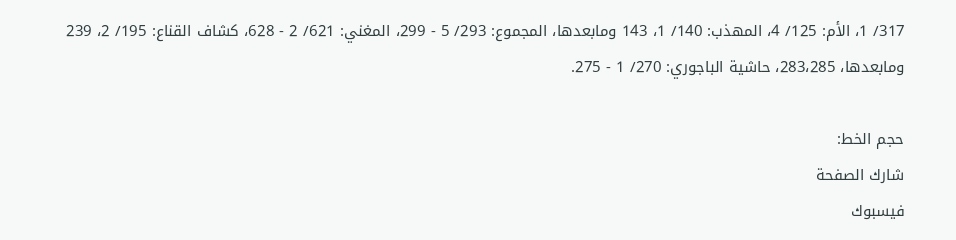317/ 1، الأم: 125/ 4، المهذب: 140/ 1، 143 ومابعدها، المجموع: 293/ 5 - 299، المغني: 621/ 2 - 628، كشاف القناع: 195/ 2، 239 ومابعدها، 283،285، حاشية الباجوري: 270/ 1 - 275.

حجم الخط:
شارك الصفحة
فيسبوك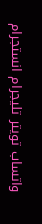واتساب تويتر تليجرام انستجرام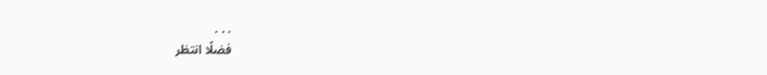. . .
فضلًا انتظر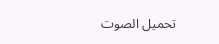تحميل الصوت